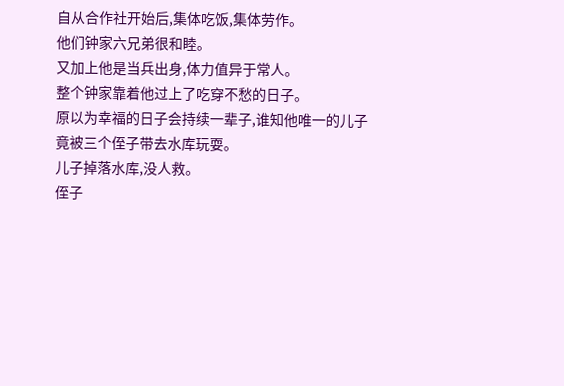自从合作社开始后,集体吃饭,集体劳作。
他们钟家六兄弟很和睦。
又加上他是当兵出身,体力值异于常人。
整个钟家靠着他过上了吃穿不愁的日子。
原以为幸福的日子会持续一辈子,谁知他唯一的儿子竟被三个侄子带去水库玩耍。
儿子掉落水库,没人救。
侄子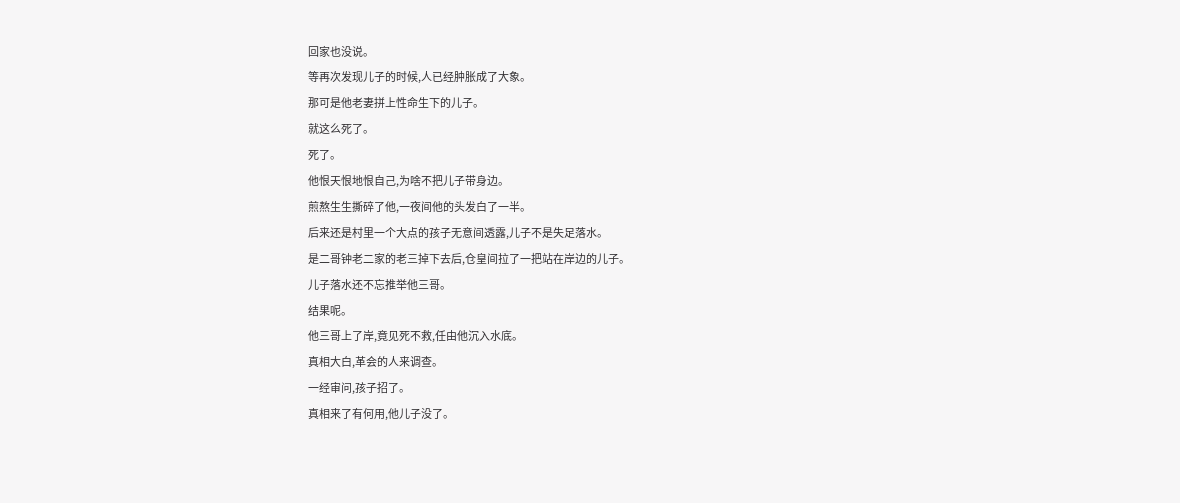回家也没说。
等再次发现儿子的时候,人已经肿胀成了大象。
那可是他老妻拼上性命生下的儿子。
就这么死了。
死了。
他恨天恨地恨自己,为啥不把儿子带身边。
煎熬生生撕碎了他,一夜间他的头发白了一半。
后来还是村里一个大点的孩子无意间透露,儿子不是失足落水。
是二哥钟老二家的老三掉下去后,仓皇间拉了一把站在岸边的儿子。
儿子落水还不忘推举他三哥。
结果呢。
他三哥上了岸,竟见死不救,任由他沉入水底。
真相大白,革会的人来调查。
一经审问,孩子招了。
真相来了有何用,他儿子没了。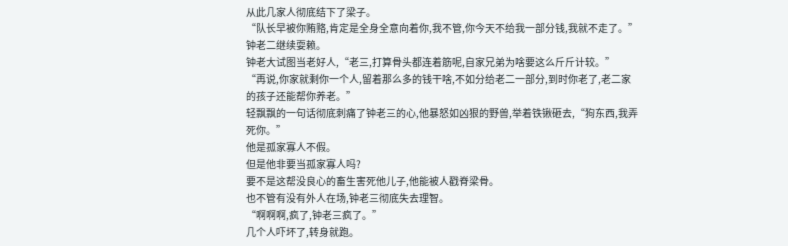从此几家人彻底结下了梁子。
“队长早被你贿赂,肯定是全身全意向着你,我不管,你今天不给我一部分钱,我就不走了。”钟老二继续耍赖。
钟老大试图当老好人,“老三,打算骨头都连着筋呢,自家兄弟为啥要这么斤斤计较。”
“再说,你家就剩你一个人,留着那么多的钱干啥,不如分给老二一部分,到时你老了,老二家的孩子还能帮你养老。”
轻飘飘的一句话彻底刺痛了钟老三的心,他暴怒如凶狠的野兽,举着铁锹砸去,“狗东西,我弄死你。”
他是孤家寡人不假。
但是他非要当孤家寡人吗?
要不是这帮没良心的畜生害死他儿子,他能被人戳脊梁骨。
也不管有没有外人在场,钟老三彻底失去理智。
“啊啊啊,疯了,钟老三疯了。”
几个人吓坏了,转身就跑。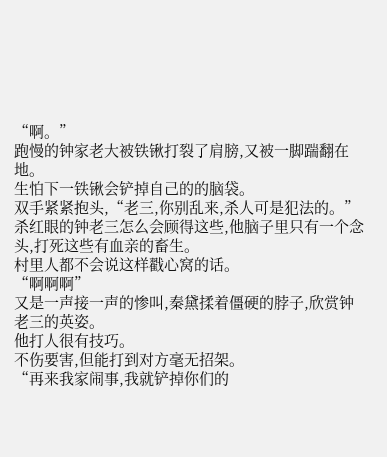“啊。”
跑慢的钟家老大被铁锹打裂了肩膀,又被一脚踹翻在地。
生怕下一铁锹会铲掉自己的的脑袋。
双手紧紧抱头,“老三,你别乱来,杀人可是犯法的。”
杀红眼的钟老三怎么会顾得这些,他脑子里只有一个念头,打死这些有血亲的畜生。
村里人都不会说这样戳心窝的话。
“啊啊啊”
又是一声接一声的惨叫,秦黛揉着僵硬的脖子,欣赏钟老三的英姿。
他打人很有技巧。
不伤要害,但能打到对方毫无招架。
“再来我家闹事,我就铲掉你们的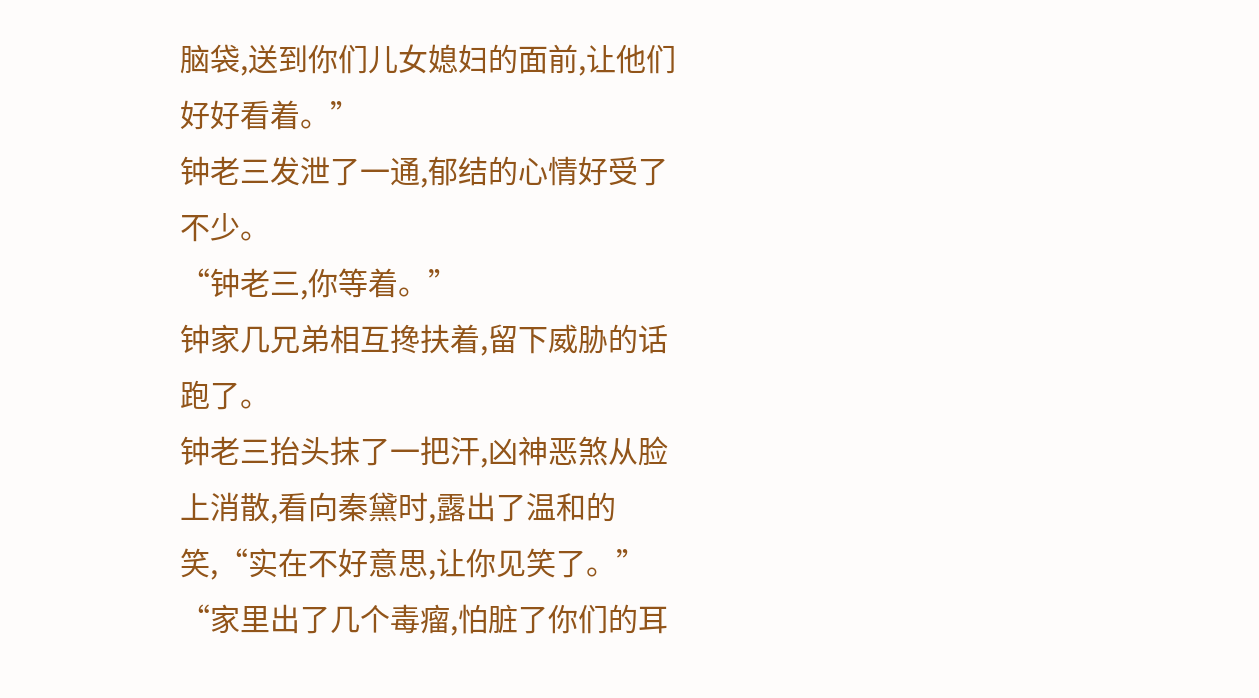脑袋,送到你们儿女媳妇的面前,让他们好好看着。”
钟老三发泄了一通,郁结的心情好受了不少。
“钟老三,你等着。”
钟家几兄弟相互搀扶着,留下威胁的话跑了。
钟老三抬头抹了一把汗,凶神恶煞从脸上消散,看向秦黛时,露出了温和的笑,“实在不好意思,让你见笑了。”
“家里出了几个毒瘤,怕脏了你们的耳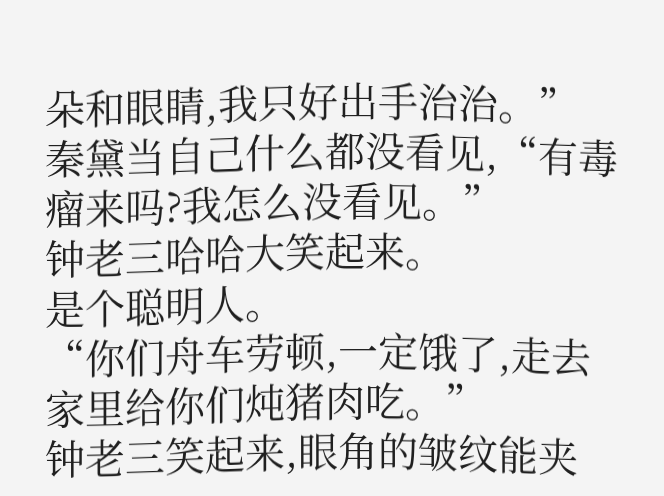朵和眼睛,我只好出手治治。”
秦黛当自己什么都没看见,“有毒瘤来吗?我怎么没看见。”
钟老三哈哈大笑起来。
是个聪明人。
“你们舟车劳顿,一定饿了,走去家里给你们炖猪肉吃。”
钟老三笑起来,眼角的皱纹能夹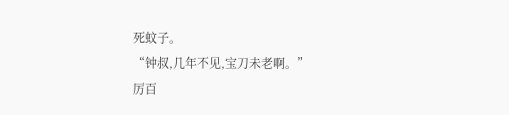死蚊子。
“钟叔,几年不见,宝刀未老啊。”
厉百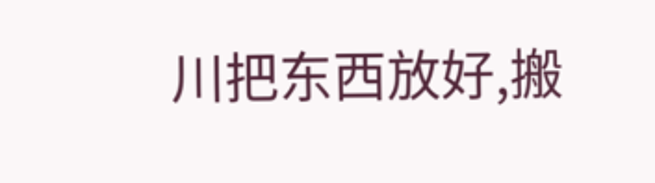川把东西放好,搬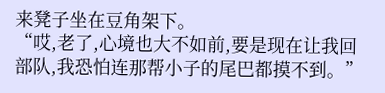来凳子坐在豆角架下。
“哎,老了,心境也大不如前,要是现在让我回部队,我恐怕连那帮小子的尾巴都摸不到。”